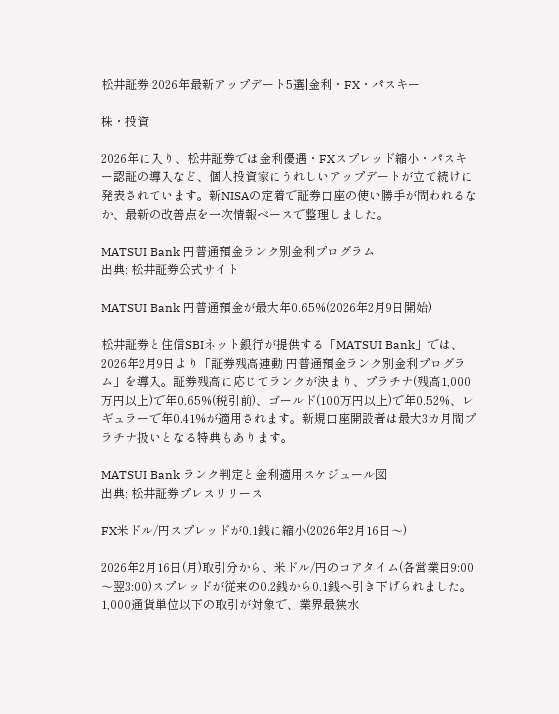松井証券 2026年最新アップデート5選|金利・FX・パスキー

株・投資

2026年に入り、松井証券では金利優遇・FXスプレッド縮小・パスキー認証の導入など、個人投資家にうれしいアップデートが立て続けに発表されています。新NISAの定着で証券口座の使い勝手が問われるなか、最新の改善点を一次情報ベースで整理しました。

MATSUI Bank 円普通預金ランク別金利プログラム
出典: 松井証券公式サイト

MATSUI Bank 円普通預金が最大年0.65%(2026年2月9日開始)

松井証券と住信SBIネット銀行が提供する「MATSUI Bank」では、2026年2月9日より「証券残高連動 円普通預金ランク別金利プログラム」を導入。証券残高に応じてランクが決まり、プラチナ(残高1,000万円以上)で年0.65%(税引前)、ゴールド(100万円以上)で年0.52%、レギュラーで年0.41%が適用されます。新規口座開設者は最大3カ月間プラチナ扱いとなる特典もあります。

MATSUI Bank ランク判定と金利適用スケジュール図
出典: 松井証券プレスリリース

FX米ドル/円スプレッドが0.1銭に縮小(2026年2月16日〜)

2026年2月16日(月)取引分から、米ドル/円のコアタイム(各営業日9:00〜翌3:00)スプレッドが従来の0.2銭から0.1銭へ引き下げられました。1,000通貨単位以下の取引が対象で、業界最狭水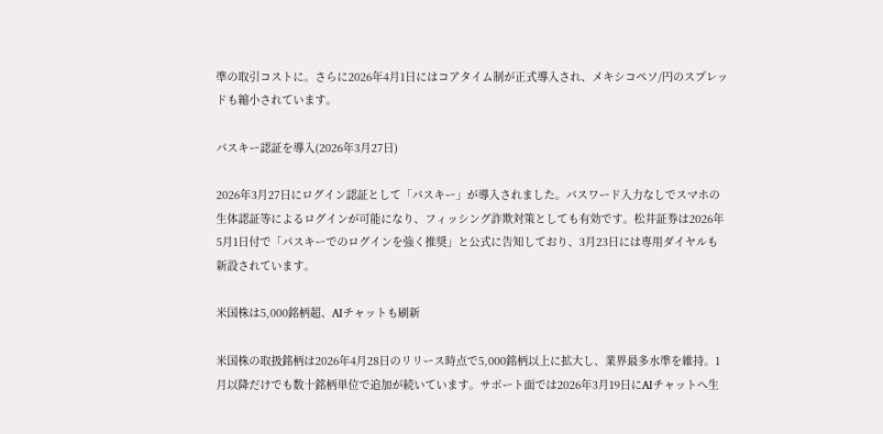準の取引コストに。さらに2026年4月1日にはコアタイム制が正式導入され、メキシコペソ/円のスプレッドも縮小されています。

パスキー認証を導入(2026年3月27日)

2026年3月27日にログイン認証として「パスキー」が導入されました。パスワード入力なしでスマホの生体認証等によるログインが可能になり、フィッシング詐欺対策としても有効です。松井証券は2026年5月1日付で「パスキーでのログインを強く推奨」と公式に告知しており、3月23日には専用ダイヤルも新設されています。

米国株は5,000銘柄超、AIチャットも刷新

米国株の取扱銘柄は2026年4月28日のリリース時点で5,000銘柄以上に拡大し、業界最多水準を維持。1月以降だけでも数十銘柄単位で追加が続いています。サポート面では2026年3月19日にAIチャットへ生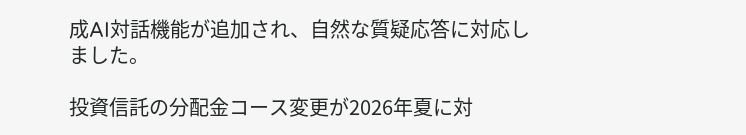成AI対話機能が追加され、自然な質疑応答に対応しました。

投資信託の分配金コース変更が2026年夏に対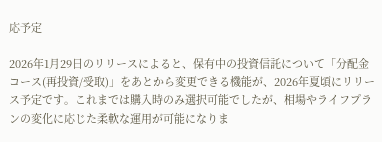応予定

2026年1月29日のリリースによると、保有中の投資信託について「分配金コース(再投資/受取)」をあとから変更できる機能が、2026年夏頃にリリース予定です。これまでは購入時のみ選択可能でしたが、相場やライフプランの変化に応じた柔軟な運用が可能になりま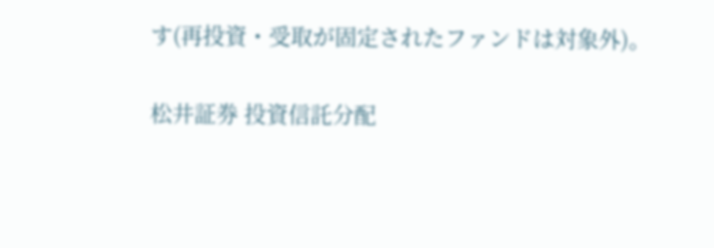す(再投資・受取が固定されたファンドは対象外)。

松井証券 投資信託分配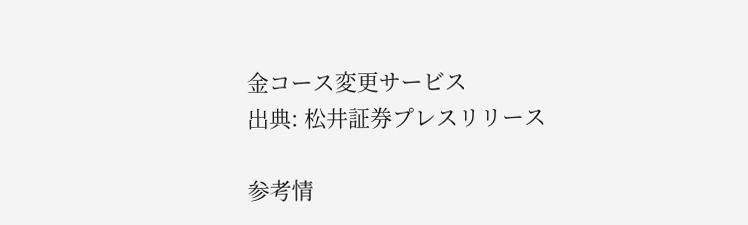金コース変更サービス
出典: 松井証券プレスリリース

参考情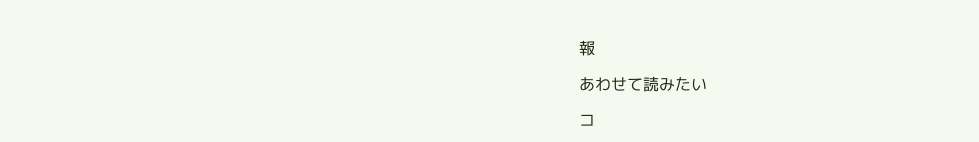報

あわせて読みたい

コ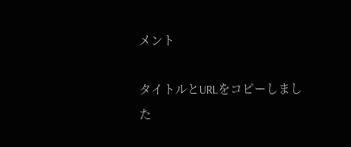メント

タイトルとURLをコピーしました